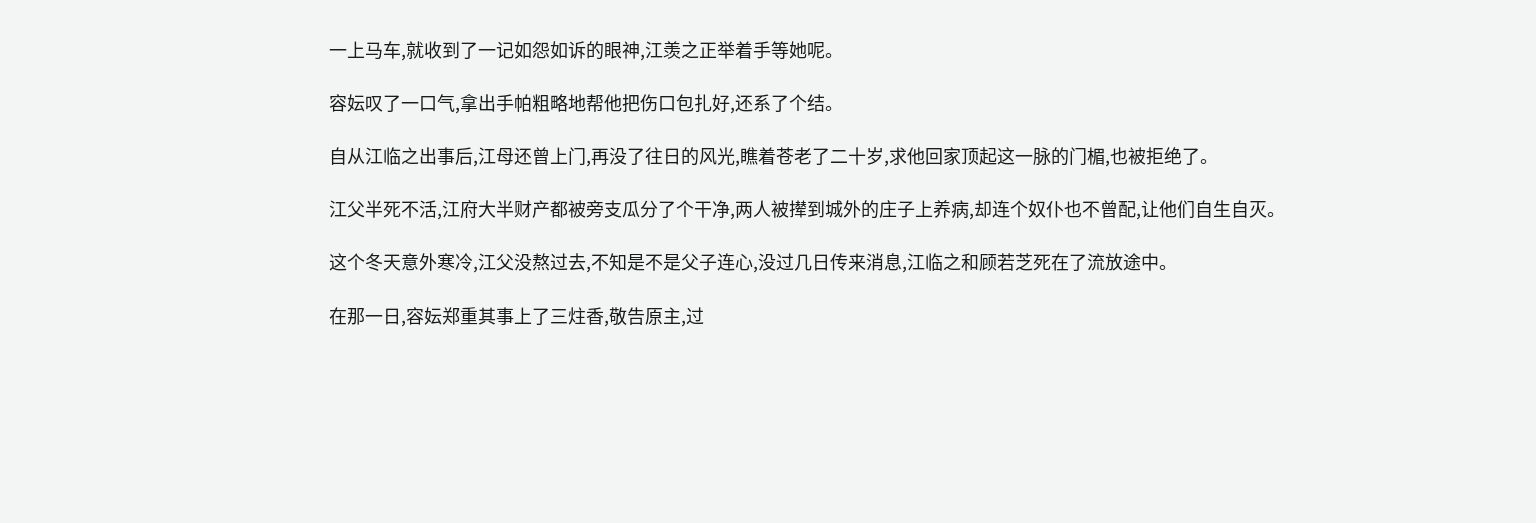一上马车,就收到了一记如怨如诉的眼神,江羡之正举着手等她呢。

容妘叹了一口气,拿出手帕粗略地帮他把伤口包扎好,还系了个结。

自从江临之出事后,江母还曾上门,再没了往日的风光,瞧着苍老了二十岁,求他回家顶起这一脉的门楣,也被拒绝了。

江父半死不活,江府大半财产都被旁支瓜分了个干净,两人被撵到城外的庄子上养病,却连个奴仆也不曾配,让他们自生自灭。

这个冬天意外寒冷,江父没熬过去,不知是不是父子连心,没过几日传来消息,江临之和顾若芝死在了流放途中。

在那一日,容妘郑重其事上了三炷香,敬告原主,过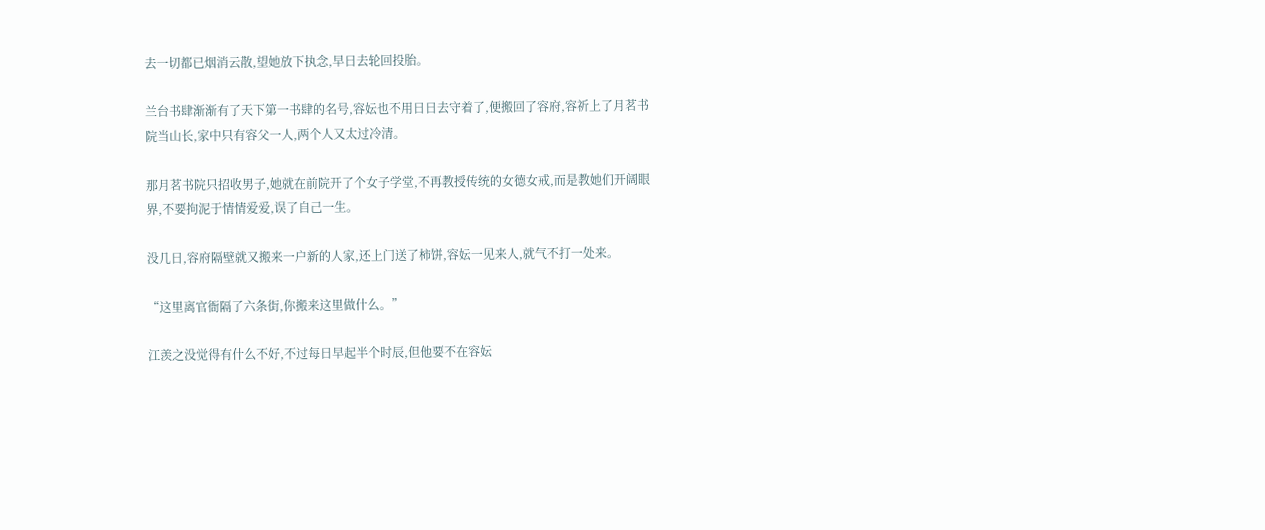去一切都已烟消云散,望她放下执念,早日去轮回投胎。

兰台书肆渐渐有了天下第一书肆的名号,容妘也不用日日去守着了,便搬回了容府,容祈上了月茗书院当山长,家中只有容父一人,两个人又太过冷清。

那月茗书院只招收男子,她就在前院开了个女子学堂,不再教授传统的女德女戒,而是教她们开阔眼界,不要拘泥于情情爱爱,误了自己一生。

没几日,容府隔壁就又搬来一户新的人家,还上门送了柿饼,容妘一见来人,就气不打一处来。

“这里离官衙隔了六条街,你搬来这里做什么。”

江羡之没觉得有什么不好,不过每日早起半个时辰,但他要不在容妘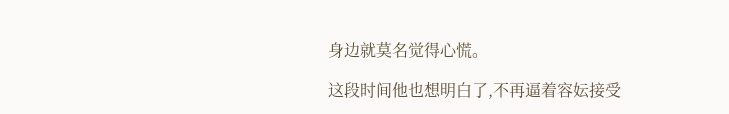身边就莫名觉得心慌。

这段时间他也想明白了,不再逼着容妘接受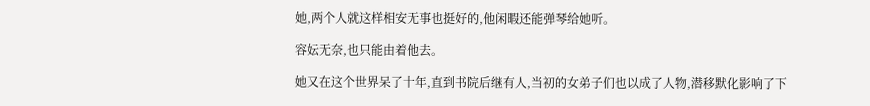她,两个人就这样相安无事也挺好的,他闲暇还能弹琴给她听。

容妘无奈,也只能由着他去。

她又在这个世界呆了十年,直到书院后继有人,当初的女弟子们也以成了人物,潜移默化影响了下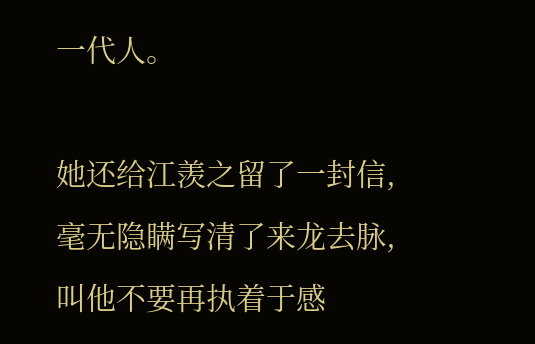一代人。

她还给江羡之留了一封信,毫无隐瞒写清了来龙去脉,叫他不要再执着于感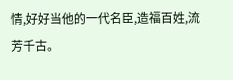情,好好当他的一代名臣,造福百姓,流芳千古。